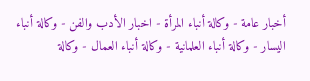أخبار عامة - وكالة أنباء المرأة - اخبار الأدب والفن - وكالة أنباء اليسار - وكالة أنباء العلمانية - وكالة أنباء العمال - وكالة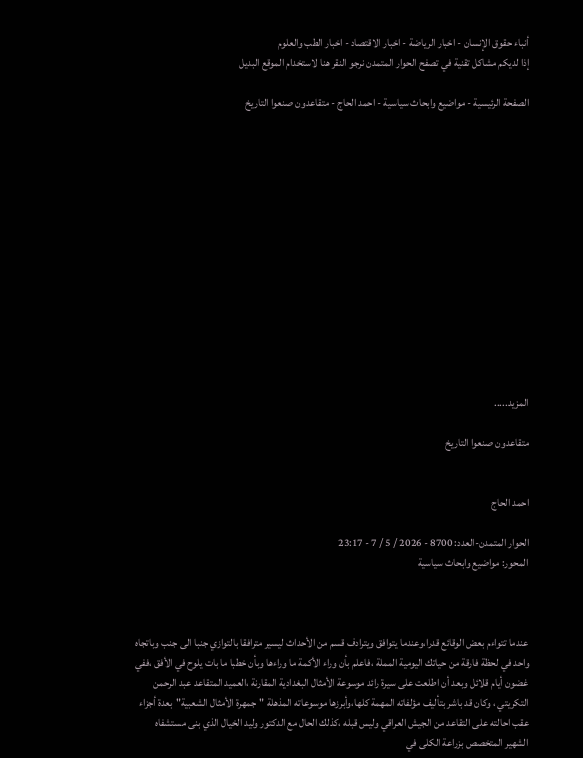أنباء حقوق الإنسان - اخبار الرياضة - اخبار الاقتصاد - اخبار الطب والعلوم
إذا لديكم مشاكل تقنية في تصفح الحوار المتمدن نرجو النقر هنا لاستخدام الموقع البديل

الصفحة الرئيسية - مواضيع وابحاث سياسية - احمد الحاج - متقاعدون صنعوا التاريخ














المزيد.....

متقاعدون صنعوا التاريخ


احمد الحاج

الحوار المتمدن-العدد: 8700 - 2026 / 5 / 7 - 23:17
المحور: مواضيع وابحاث سياسية



عندما تتواءم بعض الوقائع قدرا،وعندما يتوافق ويترادف قسم من الأحداث ليسير مترافقا بالتوازي جنبا الى جنب وباتجاه واحد في لحظة فارقة من حياتك اليومية المملة ،فاعلم بأن وراء الأكمة ما وراءها وبأن خطبا ما بات يلوح في الأفق ،ففي غضون أيام قلائل وبعد أن اطلعت على سيرة رائد موسوعة الأمثال البغدادية المقارنة ،العميد المتقاعد عبد الرحمن التكريتي ، وكان قد باشر بتأليف مؤلفاته المهمة كلها،وأبرزها موسوعاته المذهلة "جمهرة الأمثال الشعبية"بعدة أجزاء عقب احالته على التقاعد من الجيش العراقي وليس قبله ،كذلك الحال مع الدكتور وليد الخيال الذي بنى مستشفاه الشهير المتخصص بزراعة الكلى في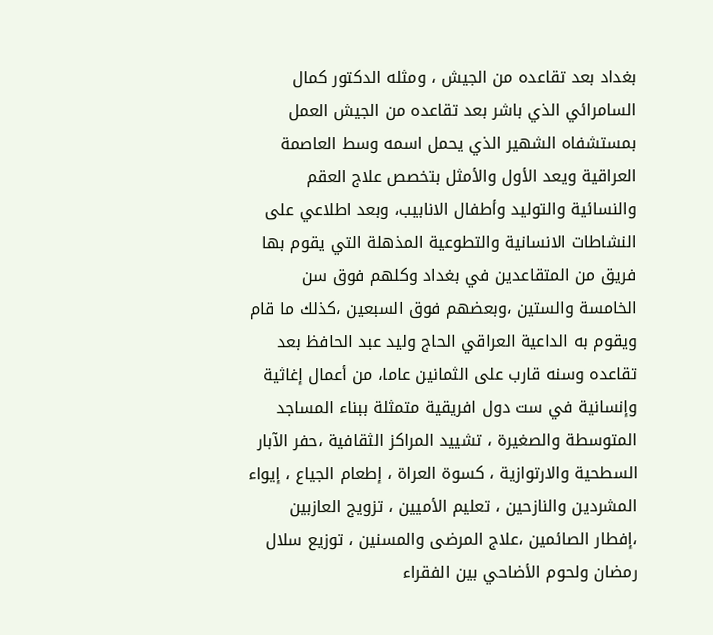بغداد بعد تقاعده من الجيش ، ومثله الدكتور كمال السامرائي الذي باشر بعد تقاعده من الجيش العمل بمستشفاه الشهير الذي يحمل اسمه وسط العاصمة العراقية ويعد الأول والأمثل بتخصص علاج العقم والنسائية والتوليد وأطفال الانابيب، وبعد اطلاعي على النشاطات الانسانية والتطوعية المذهلة التي يقوم بها فريق من المتقاعدين في بغداد وكلهم فوق سن الخامسة والستين ،وبعضهم فوق السبعين ،كذلك ما قام ويقوم به الداعية العراقي الحاج وليد عبد الحافظ بعد تقاعده وسنه قارب على الثمانين عاما، من أعمال إغاثية وإنسانية في ست دول افريقية متمثلة ببناء المساجد المتوسطة والصغيرة ، تشييد المراكز الثقافية ،حفر الآبار السطحية والارتوازية ، كسوة العراة ، إطعام الجياع ، إيواء المشردين والنازحين ، تعليم الأميين ، تزويج العازبين ،إفطار الصائمين ،علاج المرضى والمسنين ، توزيع سلال رمضان ولحوم الأضاحي بين الفقراء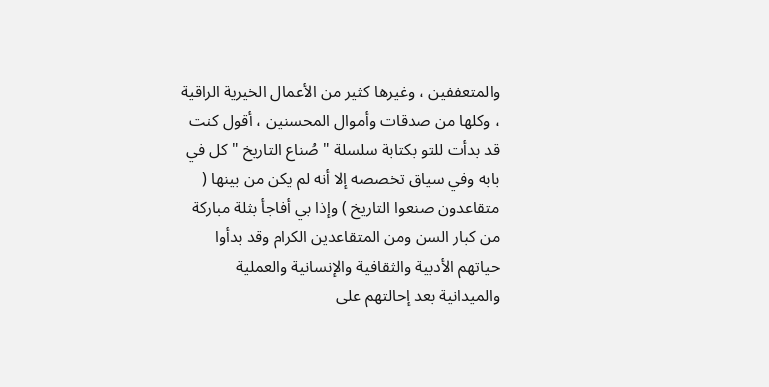والمتعففين ، وغيرها كثير من الأعمال الخيرية الراقية ، وكلها من صدقات وأموال المحسنين ، أقول كنت قد بدأت للتو بكتابة سلسلة " صُناع التاريخ " كل في بابه وفي سياق تخصصه إلا أنه لم يكن من بينها ( متقاعدون صنعوا التاريخ ) وإذا بي أفاجأ بثلة مباركة من كبار السن ومن المتقاعدين الكرام وقد بدأوا حياتهم الأدبية والثقافية والإنسانية والعملية والميدانية بعد إحالتهم على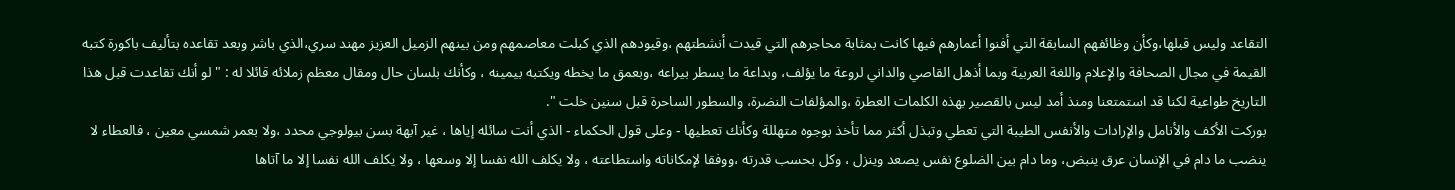التقاعد وليس قبلها،وكأن وظائفهم السابقة التي أفنوا أعمارهم فيها كانت بمثابة محاجرهم التي قيدت أنشطتهم ،وقيودهم الذي كبلت معاصمهم ومن بينهم الزميل العزيز مهند سري،الذي باشر وبعد تقاعده بتأليف باكورة كتبه القيمة في مجال الصحافة والإعلام واللغة العربية وبما أذهل القاصي والداني لروعة ما يؤلف، وبداعة ما يسطر بيراعه ،وبعمق ما يخطه ويكتبه بيمينه ، وكأنك بلسان حال ومقال معظم زملائه قائلا له : " لو أنك تقاعدت قبل هذا التاريخ طواعية لكنا قد استمتعنا ومنذ أمد ليس بالقصير بهذه الكلمات العطرة ،والمؤلفات النضرة، والسطور الساحرة قبل سنين خلت ".
بوركت الأكف والأنامل والإرادات والأنفس الطيبة التي تعطي وتبذل أكثر مما تأخذ بوجوه متهللة وكأنك تعطيها - وعلى قول الحكماء - الذي أنت سائله إياها ، غير آبهة بسن بيولوجي محدد ،ولا بعمر شمسي معين ، فالعطاء لا ينضب ما دام في الإنسان عرق ينبض، وما دام بين الضلوع نفس يصعد وينزل ، وكل بحسب قدرته ،ووفقا لإمكاناته واستطاعته ، ولا يكلف الله نفسا إلا وسعها ، ولا يكلف الله نفسا إلا ما آتاها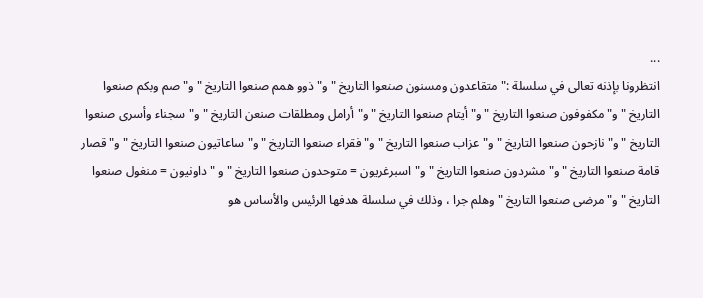...
انتظرونا بإذنه تعالى في سلسلة :" متقاعدون ومسنون صنعوا التاريخ " و" ذوو همم صنعوا التاريخ " و" صم وبكم صنعوا التاريخ " و" مكفوفون صنعوا التاريخ " و" أيتام صنعوا التاريخ " و"أرامل ومطلقات صنعن التاريخ " و"سجناء وأسرى صنعوا التاريخ "و" نازحون صنعوا التاريخ " و"عزاب صنعوا التاريخ " و" فقراء صنعوا التاريخ " و" ساعاتيون صنعوا التاريخ " و"قصار قامة صنعوا التاريخ "و"مشردون صنعوا التاريخ "و"اسبرغريون = متوحدون صنعوا التاريخ " و " داونيون = منغول صنعوا التاريخ " و" مرضى صنعوا التاريخ " وهلم جرا ، وذلك في سلسلة هدفها الرئيس والأساس هو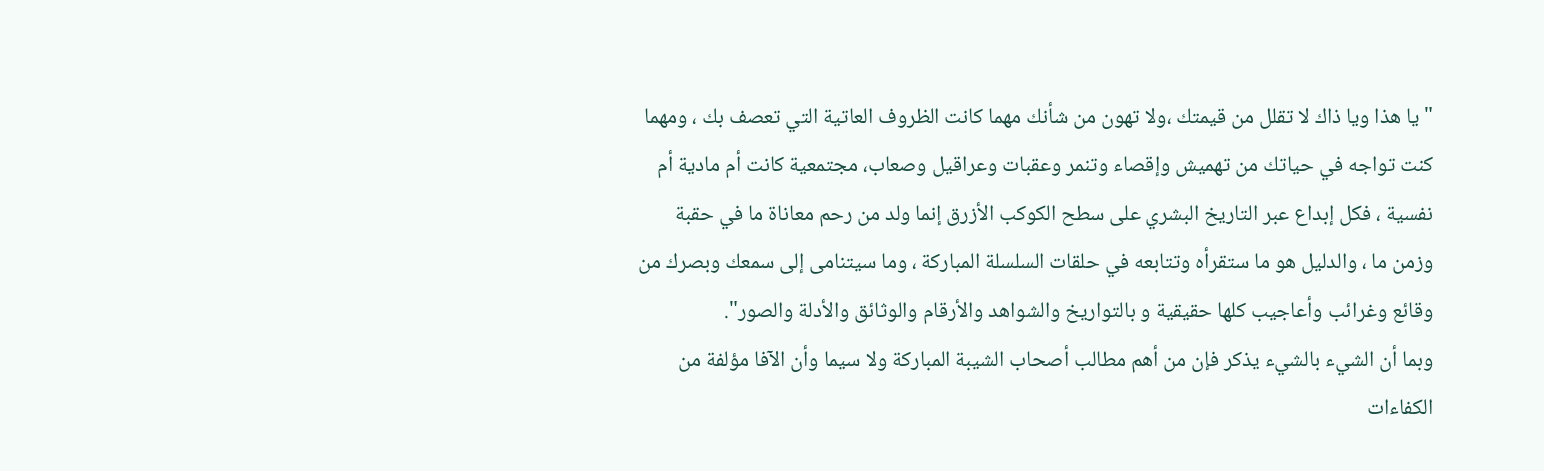"يا هذا ويا ذاك لا تقلل من قيمتك ،ولا تهون من شأنك مهما كانت الظروف العاتية التي تعصف بك ، ومهما كنت تواجه في حياتك من تهميش وإقصاء وتنمر وعقبات وعراقيل وصعاب، مجتمعية كانت أم مادية أم نفسية ، فكل إبداع عبر التاريخ البشري على سطح الكوكب الأزرق إنما ولد من رحم معاناة ما في حقبة وزمن ما ، والدليل هو ما ستقرأه وتتابعه في حلقات السلسلة المباركة ، وما سيتنامى إلى سمعك وبصرك من وقائع وغرائب وأعاجيب كلها حقيقية و بالتواريخ والشواهد والأرقام والوثائق والأدلة والصور".
وبما أن الشيء بالشيء يذكر فإن من أهم مطالب أصحاب الشيبة المباركة ولا سيما وأن الآفا مؤلفة من الكفاءات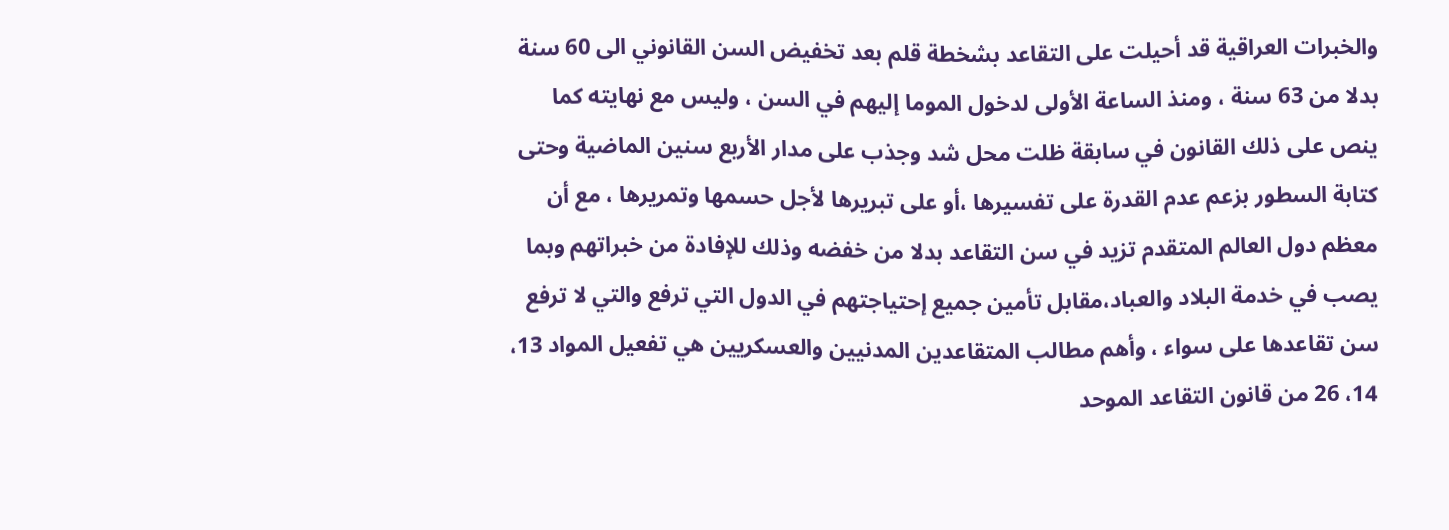والخبرات العراقية قد أحيلت على التقاعد بشخطة قلم بعد تخفيض السن القانوني الى 60 سنة بدلا من 63 سنة ، ومنذ الساعة الأولى لدخول الموما إليهم في السن ، وليس مع نهايته كما ينص على ذلك القانون في سابقة ظلت محل شد وجذب على مدار الأربع سنين الماضية وحتى كتابة السطور بزعم عدم القدرة على تفسيرها ،أو على تبريرها لأجل حسمها وتمريرها ، مع أن معظم دول العالم المتقدم تزيد في سن التقاعد بدلا من خفضه وذلك للإفادة من خبراتهم وبما يصب في خدمة البلاد والعباد،مقابل تأمين جميع إحتياجتهم في الدول التي ترفع والتي لا ترفع سن تقاعدها على سواء ، وأهم مطالب المتقاعدين المدنيين والعسكريين هي تفعيل المواد 13، 14، 26 من قانون التقاعد الموحد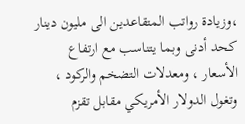،وزيادة رواتب المتقاعدين الى مليون دينار كحد أدنى وبما يتناسب مع ارتفاع الأسعار ، ومعدلات التضخم والركود ، وتغول الدولار الأمريكي مقابل تقزم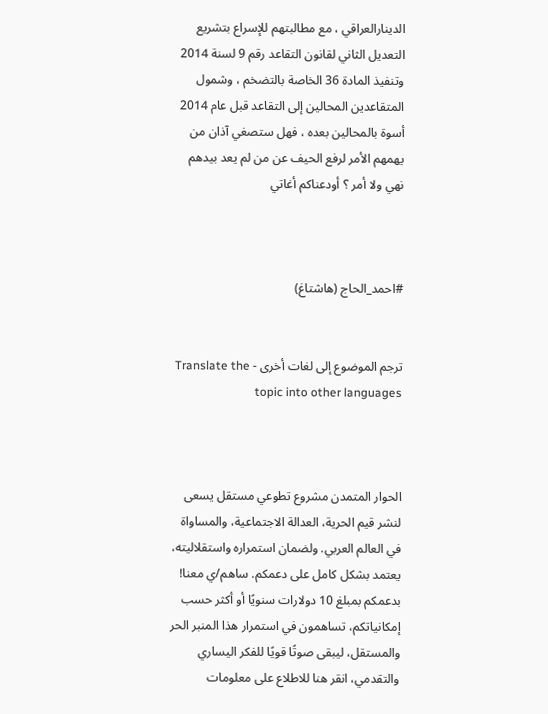الدينارالعراقي ، مع مطالبتهم للإسراع بتشريع التعديل الثاني لقانون التقاعد رقم 9 لسنة 2014 وتنفيذ المادة 36 الخاصة بالتضخم ، وشمول المتقاعدين المحالين إلى التقاعد قبل عام 2014 أسوة بالمحالين بعده ، فهل ستصغي آذان من يهمهم الأمر لرفع الحيف عن من لم يعد بيدهم نهي ولا أمر ؟ أودعناكم أغاتي



#احمد_الحاج (هاشتاغ)


ترجم الموضوع إلى لغات أخرى - Translate the topic into other languages



الحوار المتمدن مشروع تطوعي مستقل يسعى لنشر قيم الحرية، العدالة الاجتماعية، والمساواة في العالم العربي. ولضمان استمراره واستقلاليته، يعتمد بشكل كامل على دعمكم. ساهم/ي معنا! بدعمكم بمبلغ 10 دولارات سنويًا أو أكثر حسب إمكانياتكم، تساهمون في استمرار هذا المنبر الحر والمستقل، ليبقى صوتًا قويًا للفكر اليساري والتقدمي، انقر هنا للاطلاع على معلومات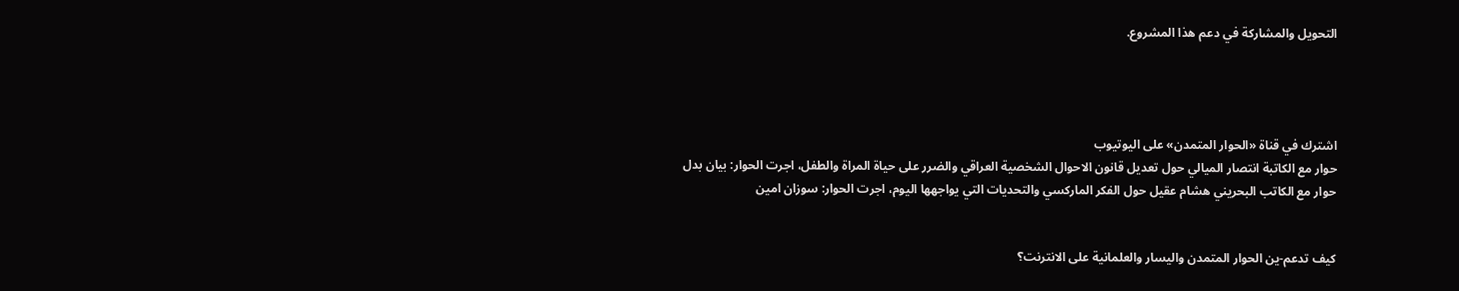التحويل والمشاركة في دعم هذا المشروع.




اشترك في قناة «الحوار المتمدن» على اليوتيوب
حوار مع الكاتبة انتصار الميالي حول تعديل قانون الاحوال الشخصية العراقي والضرر على حياة المراة والطفل، اجرت الحوار: بيان بدل
حوار مع الكاتب البحريني هشام عقيل حول الفكر الماركسي والتحديات التي يواجهها اليوم، اجرت الحوار: سوزان امين


كيف تدعم-ين الحوار المتمدن واليسار والعلمانية على الانترنت؟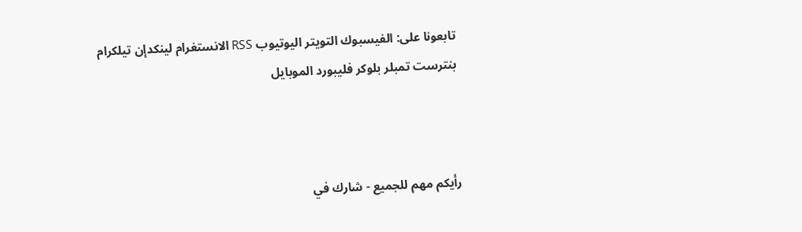تابعونا على: الفيسبوك التويتر اليوتيوب RSS الانستغرام لينكدإن تيلكرام بنترست تمبلر بلوكر فليبورد الموبايل



رأيكم مهم للجميع - شارك في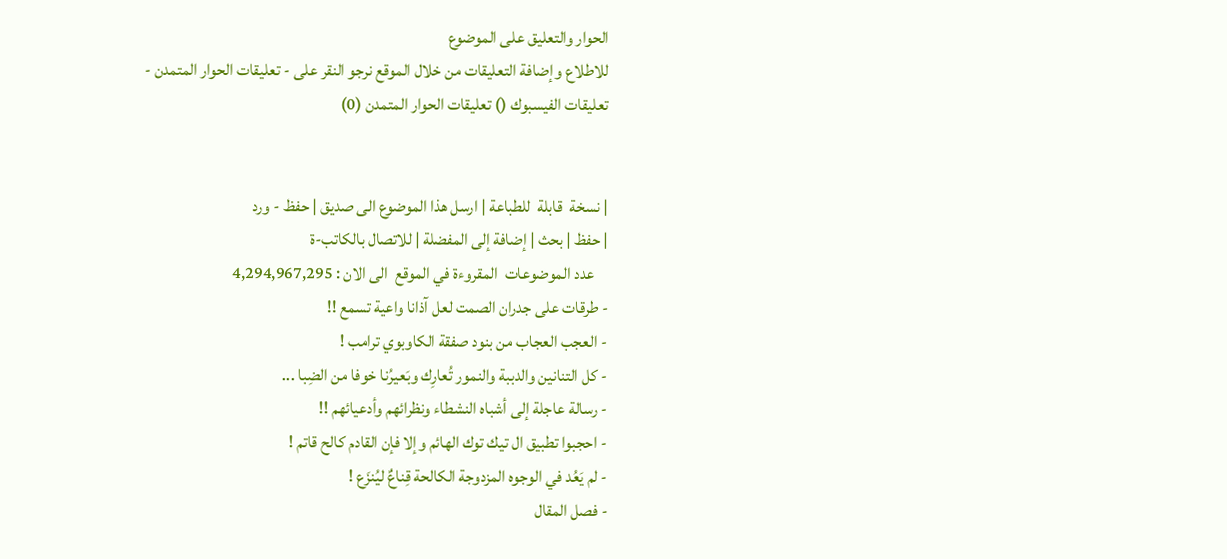الحوار والتعليق على الموضوع
للاطلاع وإضافة التعليقات من خلال الموقع نرجو النقر على - تعليقات الحوار المتمدن -
تعليقات الفيسبوك () تعليقات الحوار المتمدن (0)


| نسخة  قابلة  للطباعة | ارسل هذا الموضوع الى صديق | حفظ - ورد
| حفظ | بحث | إضافة إلى المفضلة | للاتصال بالكاتب-ة
    عدد الموضوعات  المقروءة في الموقع  الى الان : 4,294,967,295
- طرقات على جدران الصمت لعل آذانا واعية تسمع !!
- العجب العجاب من بنود صفقة الكاوبوي ترامب !
- كل التنانين والدببة والنمور تُعارِك وبَعيرُنا خوفا من الضِبا ...
- رسالة عاجلة إلى أشباه النشطاء ونظرائهم وأدعيائهم !!
- احجبوا تطبيق ال تيك توك الهائم وإلا فإن القادم كالح قاتم !
- لم يَعُد في الوجوه المزدوجة الكالحة قِناعٌ ليُنزَع !
- فصل المقال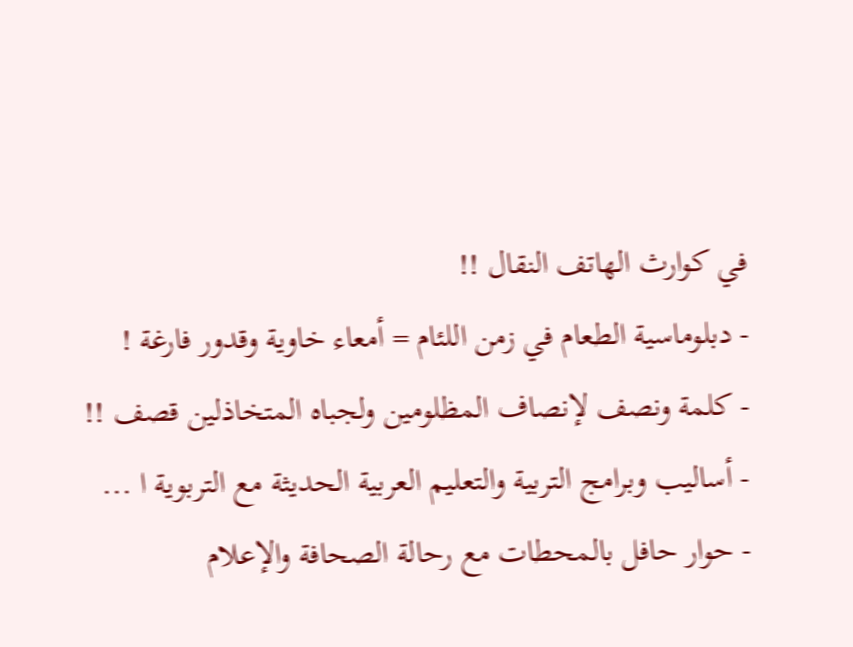في كوارث الهاتف النقال !!
- دبلوماسية الطعام في زمن اللئام = أمعاء خاوية وقدور فارغة !
- كلمة ونصف لإنصاف المظلومين ولجباه المتخاذلين قصف !!
- أساليب وبرامج التربية والتعليم العربية الحديثة مع التربوية ا ...
- حوار حافل بالمحطات مع رحالة الصحافة والإعلام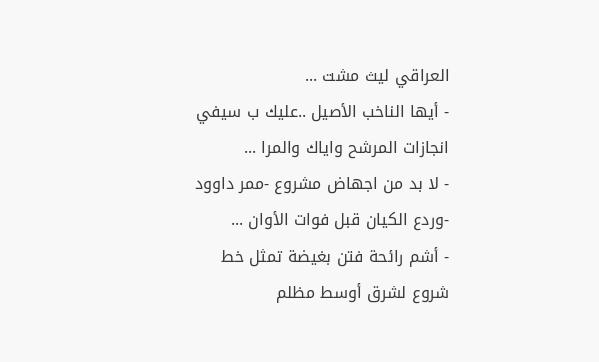العراقي ليث مشت ...
- أيها الناخب الأصيل ..عليك ب سيفي انجازات المرشح واياك والمرا ...
- لا بد من اجهاض مشروع -ممر داوود -وردع الكيان قبل فوات الأوان ...
- أشم رائحة فتن بغيضة تمثل خط شروع لشرق أوسط مظلم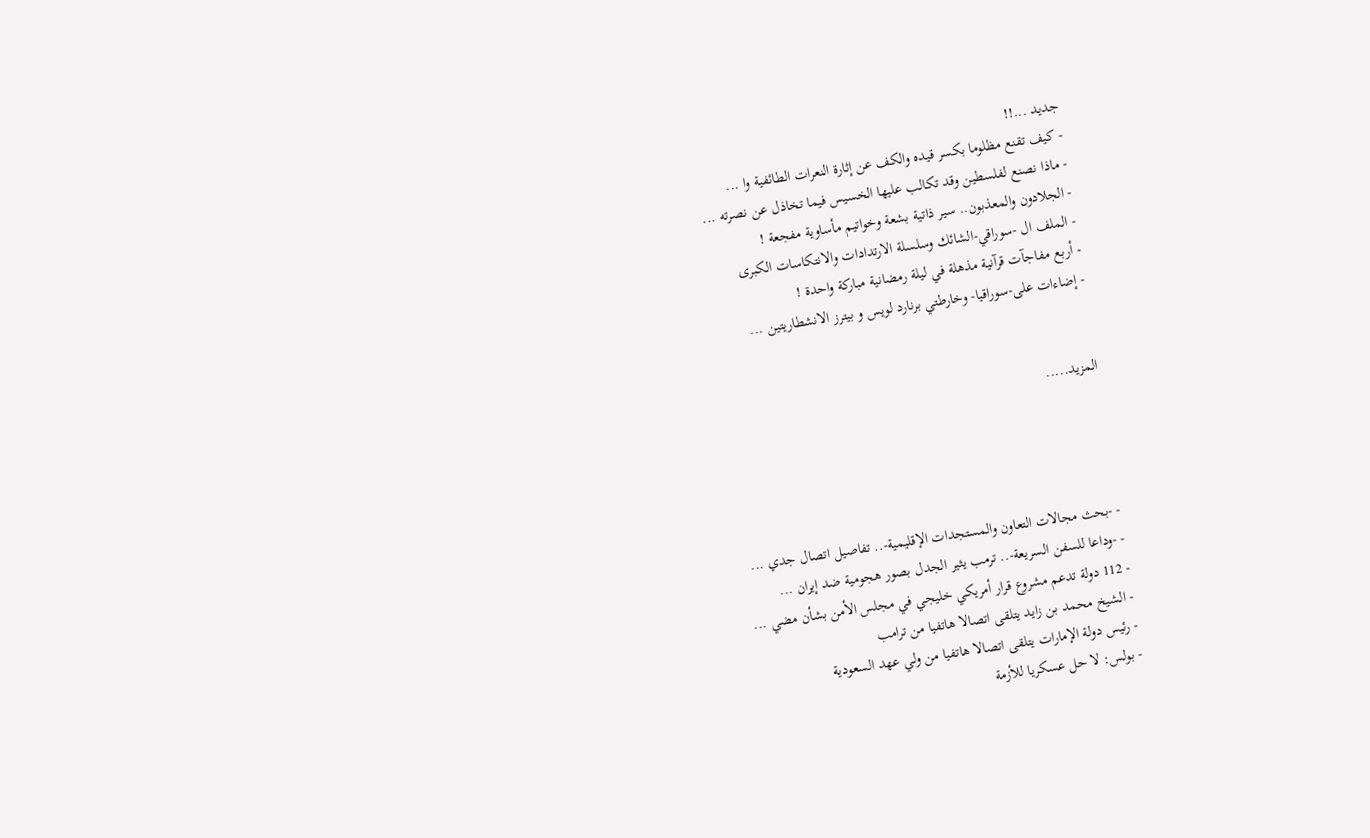جديد ...!!
- كيف تقنع مظلوما بكسر قيده والكف عن إثارة النعرات الطائفية وا ...
- ماذا نصنع لفلسطين وقد تكالب عليها الخسيس فيما تخاذل عن نصرته ...
- الجلادون والمعذبون.. سير ذاتية بشعة وخواتيم مأساوية مفجعة !
- الملف ال -سوراقي-الشائك وسلسلة الارتدادات والانتكاسات الكبرى
- أربع مفاجآت قرآنية مذهلة في ليلة رمضانية مباركة واحدة !
- إضاءات على-سوراقيا- وخارطتي برنارد لويس و بيترز الانشطاريتين ...


المزيد.....




- -بحث مجالات التعاون والمستجدات الإقليمية-.. تفاصيل اتصال جدي ...
- -وداعا للسفن السريعة-.. ترمب يثير الجدل بصور هجومية ضد إيران ...
- 112 دولة تدعم مشروع قرار أمريكي خليجي في مجلس الأمن بشأن مضي ...
- الشيخ محمد بن زايد يتلقى اتصالا هاتفيا من ترامب
- رئيس دولة الإمارات يتلقى اتصالا هاتفيا من ولي عهد السعودية
- بولس: لا حل عسكريا للأزمة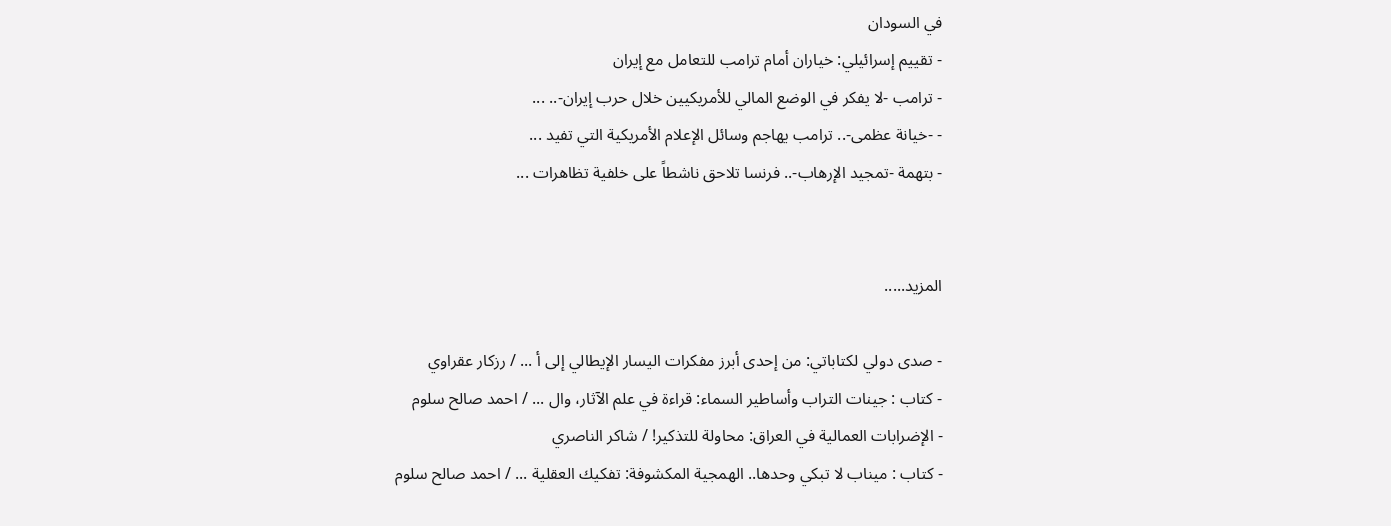في السودان
- تقييم إسرائيلي: خياران أمام ترامب للتعامل مع إيران
- ترامب -لا يفكر في الوضع المالي للأمريكيين خلال حرب إيران-.. ...
- -خيانة عظمى-.. ترامب يهاجم وسائل الإعلام الأمريكية التي تفيد ...
- بتهمة -تمجيد الإرهاب-.. فرنسا تلاحق ناشطاً على خلفية تظاهرات ...


المزيد.....

- صدى دولي لكتاباتي: من إحدى أبرز مفكرات اليسار الإيطالي إلى أ ... / رزكار عقراوي
- كتاب : جينات التراب وأساطير السماء: قراءة في علم الآثار، وال ... / احمد صالح سلوم
- الإضرابات العمالية في العراق: محاولة للتذكير! / شاكر الناصري
- كتاب : ميناب لا تبكي وحدها.. الهمجية المكشوفة: تفكيك العقلية ... / احمد صالح سلوم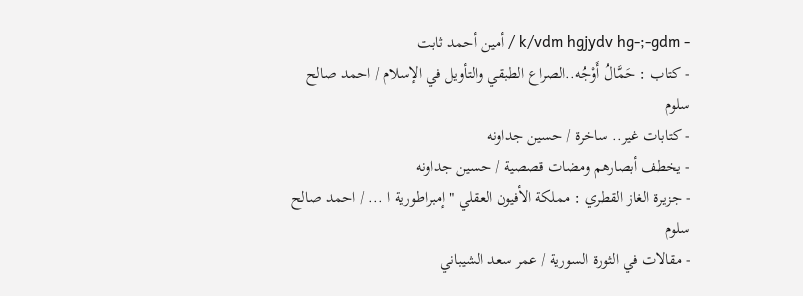- k/vdm hgjydv hg-;-gdm / أمين أحمد ثابت
- كتاب : حَمَّالُ أَوْجُه..الصراع الطبقي والتأويل في الإسلام / احمد صالح سلوم
- كتابات غير.. ساخرة / حسين جداونه
- يخطف أبصارهم ومضات قصصية / حسين جداونه
- جزيرة الغاز القطري : مملكة الأفيون العقلي " إمبراطورية ا ... / احمد صالح سلوم
- مقالات في الثورة السورية / عمر سعد الشيباني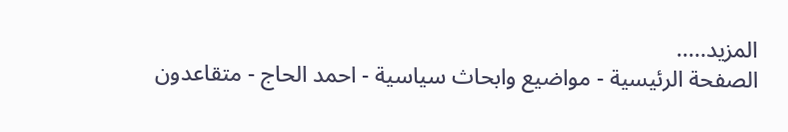المزيد.....
الصفحة الرئيسية - مواضيع وابحاث سياسية - احمد الحاج - متقاعدون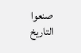صنعوا التاريخ